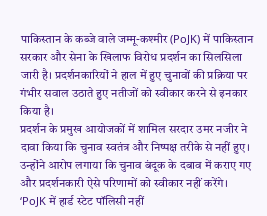पाकिस्तान के कब्जे वाले जम्मू-कश्मीर (PoJK) में पाकिस्तान सरकार और सेना के खिलाफ विरोध प्रदर्शन का सिलसिला जारी है। प्रदर्शनकारियों ने हाल में हुए चुनावों की प्रक्रिया पर गंभीर सवाल उठाते हुए नतीजों को स्वीकार करने से इनकार किया है।
प्रदर्शन के प्रमुख आयोजकों में शामिल सरदार उमर नजीर ने दावा किया कि चुनाव स्वतंत्र और निष्पक्ष तरीके से नहीं हुए। उन्होंने आरोप लगाया कि चुनाव बंदूक के दबाव में कराए गए और प्रदर्शनकारी ऐसे परिणामों को स्वीकार नहीं करेंगे।
‘PoJK में हार्ड स्टेट पॉलिसी नहीं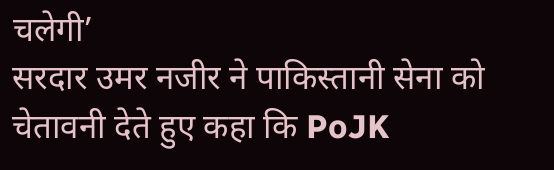चलेगी’
सरदार उमर नजीर ने पाकिस्तानी सेना को चेतावनी देते हुए कहा कि PoJK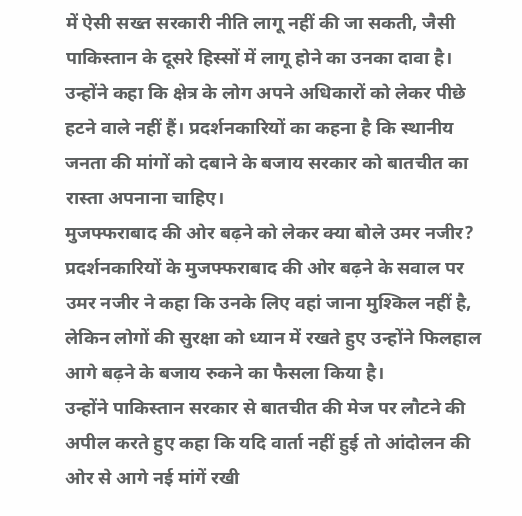में ऐसी सख्त सरकारी नीति लागू नहीं की जा सकती, जैसी पाकिस्तान के दूसरे हिस्सों में लागू होने का उनका दावा है।
उन्होंने कहा कि क्षेत्र के लोग अपने अधिकारों को लेकर पीछे हटने वाले नहीं हैं। प्रदर्शनकारियों का कहना है कि स्थानीय जनता की मांगों को दबाने के बजाय सरकार को बातचीत का रास्ता अपनाना चाहिए।
मुजफ्फराबाद की ओर बढ़ने को लेकर क्या बोले उमर नजीर?
प्रदर्शनकारियों के मुजफ्फराबाद की ओर बढ़ने के सवाल पर उमर नजीर ने कहा कि उनके लिए वहां जाना मुश्किल नहीं है, लेकिन लोगों की सुरक्षा को ध्यान में रखते हुए उन्होंने फिलहाल आगे बढ़ने के बजाय रुकने का फैसला किया है।
उन्होंने पाकिस्तान सरकार से बातचीत की मेज पर लौटने की अपील करते हुए कहा कि यदि वार्ता नहीं हुई तो आंदोलन की ओर से आगे नई मांगें रखी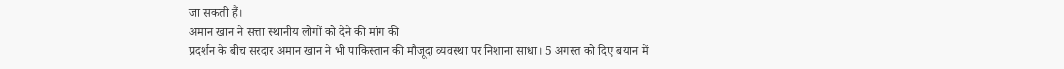जा सकती हैं।
अमान खान ने सत्ता स्थानीय लोगों को देने की मांग की
प्रदर्शन के बीच सरदार अमान खान ने भी पाकिस्तान की मौजूदा व्यवस्था पर निशाना साधा। 5 अगस्त को दिए बयान में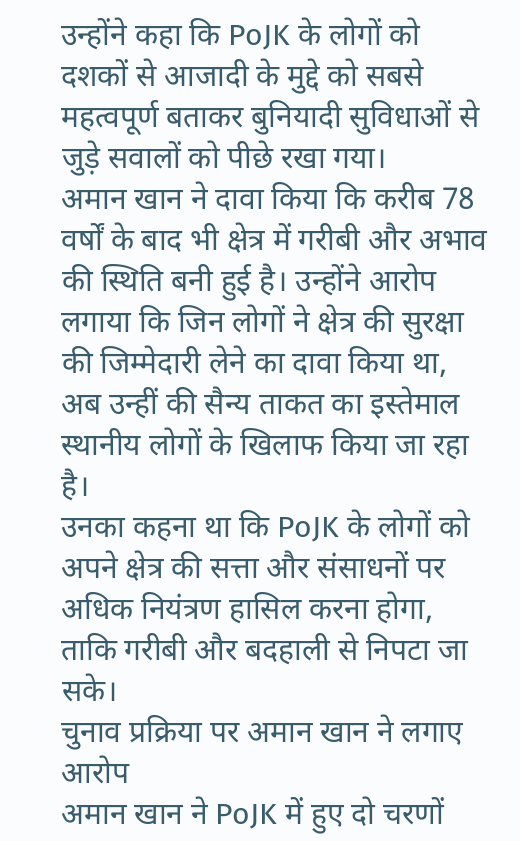उन्होंने कहा कि PoJK के लोगों को दशकों से आजादी के मुद्दे को सबसे महत्वपूर्ण बताकर बुनियादी सुविधाओं से जुड़े सवालों को पीछे रखा गया।
अमान खान ने दावा किया कि करीब 78 वर्षों के बाद भी क्षेत्र में गरीबी और अभाव की स्थिति बनी हुई है। उन्होंने आरोप लगाया कि जिन लोगों ने क्षेत्र की सुरक्षा की जिम्मेदारी लेने का दावा किया था, अब उन्हीं की सैन्य ताकत का इस्तेमाल स्थानीय लोगों के खिलाफ किया जा रहा है।
उनका कहना था कि PoJK के लोगों को अपने क्षेत्र की सत्ता और संसाधनों पर अधिक नियंत्रण हासिल करना होगा, ताकि गरीबी और बदहाली से निपटा जा सके।
चुनाव प्रक्रिया पर अमान खान ने लगाए आरोप
अमान खान ने PoJK में हुए दो चरणों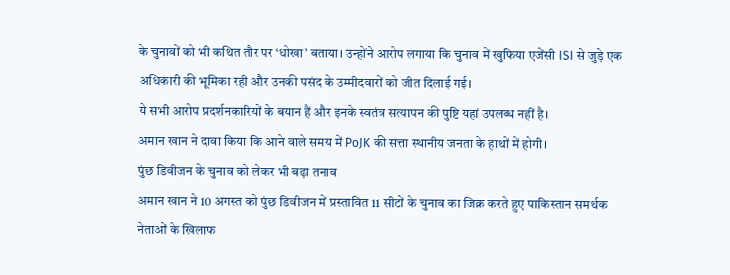के चुनावों को भी कथित तौर पर ‘धोखा’ बताया। उन्होंने आरोप लगाया कि चुनाव में खुफिया एजेंसी ISI से जुड़े एक अधिकारी की भूमिका रही और उनकी पसंद के उम्मीदवारों को जीत दिलाई गई।
ये सभी आरोप प्रदर्शनकारियों के बयान हैं और इनके स्वतंत्र सत्यापन की पुष्टि यहां उपलब्ध नहीं है।
अमान खान ने दावा किया कि आने वाले समय में PoJK की सत्ता स्थानीय जनता के हाथों में होगी।
पुंछ डिवीजन के चुनाव को लेकर भी बढ़ा तनाव
अमान खान ने 10 अगस्त को पुंछ डिवीजन में प्रस्तावित 11 सीटों के चुनाव का जिक्र करते हुए पाकिस्तान समर्थक नेताओं के खिलाफ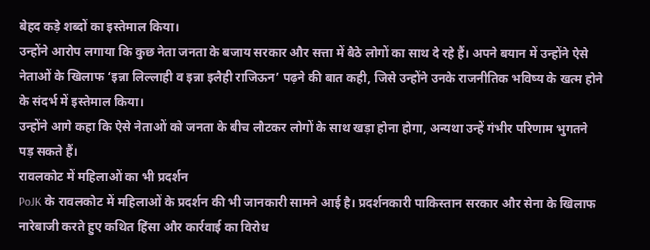बेहद कड़े शब्दों का इस्तेमाल किया।
उन्होंने आरोप लगाया कि कुछ नेता जनता के बजाय सरकार और सत्ता में बैठे लोगों का साथ दे रहे हैं। अपने बयान में उन्होंने ऐसे नेताओं के खिलाफ ‘इन्ना लिल्लाही व इन्ना इलैही राजिऊन’ पढ़ने की बात कही, जिसे उन्होंने उनके राजनीतिक भविष्य के खत्म होने के संदर्भ में इस्तेमाल किया।
उन्होंने आगे कहा कि ऐसे नेताओं को जनता के बीच लौटकर लोगों के साथ खड़ा होना होगा, अन्यथा उन्हें गंभीर परिणाम भुगतने पड़ सकते हैं।
रावलकोट में महिलाओं का भी प्रदर्शन
PoJK के रावलकोट में महिलाओं के प्रदर्शन की भी जानकारी सामने आई है। प्रदर्शनकारी पाकिस्तान सरकार और सेना के खिलाफ नारेबाजी करते हुए कथित हिंसा और कार्रवाई का विरोध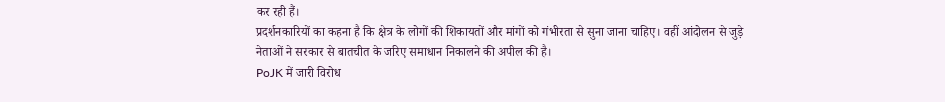कर रही हैं।
प्रदर्शनकारियों का कहना है कि क्षेत्र के लोगों की शिकायतों और मांगों को गंभीरता से सुना जाना चाहिए। वहीं आंदोलन से जुड़े नेताओं ने सरकार से बातचीत के जरिए समाधान निकालने की अपील की है।
PoJK में जारी विरोध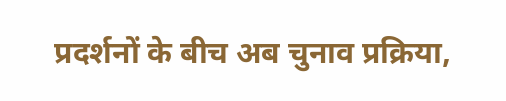प्रदर्शनों के बीच अब चुनाव प्रक्रिया,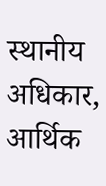स्थानीय अधिकार, आर्थिक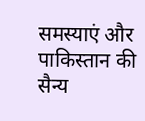समस्याएं और पाकिस्तान की सैन्य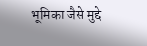भूमिका जैसे मुद्दे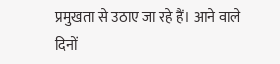प्रमुखता से उठाए जा रहे हैं। आने वाले दिनों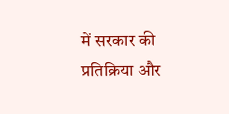में सरकार की प्रतिक्रिया और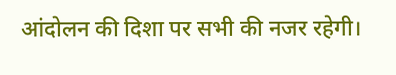आंदोलन की दिशा पर सभी की नजर रहेगी।